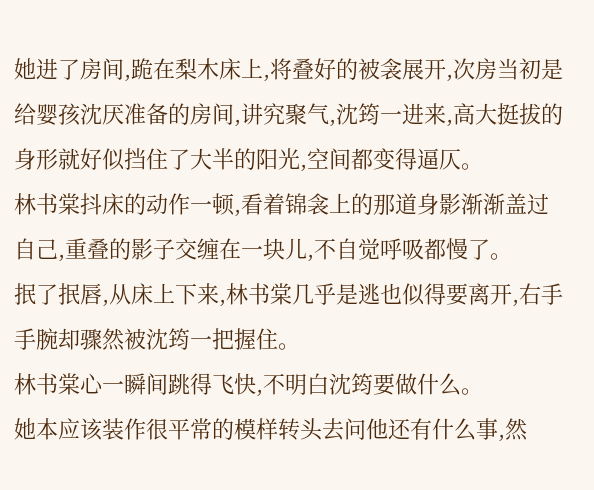她进了房间,跪在梨木床上,将叠好的被衾展开,次房当初是给婴孩沈厌准备的房间,讲究聚气,沈筠一进来,高大挺拔的身形就好似挡住了大半的阳光,空间都变得逼仄。
林书棠抖床的动作一顿,看着锦衾上的那道身影渐渐盖过自己,重叠的影子交缠在一块儿,不自觉呼吸都慢了。
抿了抿唇,从床上下来,林书棠几乎是逃也似得要离开,右手手腕却骤然被沈筠一把握住。
林书棠心一瞬间跳得飞快,不明白沈筠要做什么。
她本应该装作很平常的模样转头去问他还有什么事,然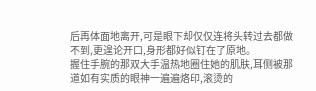后再体面地离开,可是眼下却仅仅连将头转过去都做不到,更遑论开口,身形都好似钉在了原地。
握住手腕的那双大手温热地圈住她的肌肤,耳侧被那道如有实质的眼神一遍遍烙印,滚烫的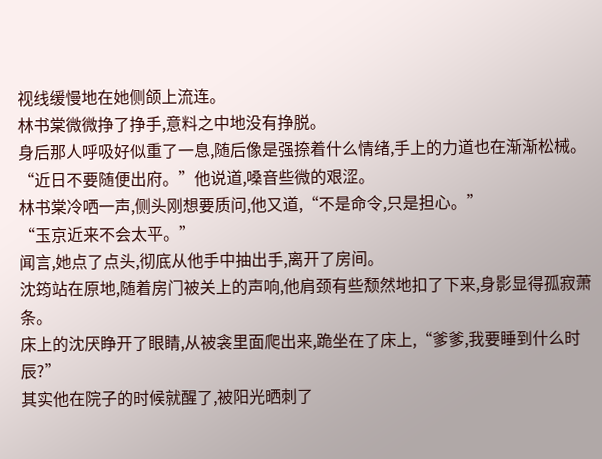视线缓慢地在她侧颌上流连。
林书棠微微挣了挣手,意料之中地没有挣脱。
身后那人呼吸好似重了一息,随后像是强捺着什么情绪,手上的力道也在渐渐松械。
“近日不要随便出府。”他说道,嗓音些微的艰涩。
林书棠冷哂一声,侧头刚想要质问,他又道,“不是命令,只是担心。”
“玉京近来不会太平。”
闻言,她点了点头,彻底从他手中抽出手,离开了房间。
沈筠站在原地,随着房门被关上的声响,他肩颈有些颓然地扣了下来,身影显得孤寂萧条。
床上的沈厌睁开了眼睛,从被衾里面爬出来,跪坐在了床上,“爹爹,我要睡到什么时辰?”
其实他在院子的时候就醒了,被阳光晒刺了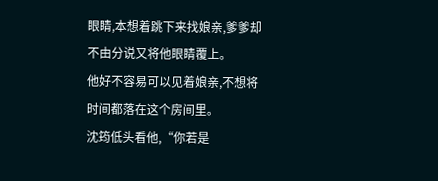眼睛,本想着跳下来找娘亲,爹爹却不由分说又将他眼睛覆上。
他好不容易可以见着娘亲,不想将时间都落在这个房间里。
沈筠低头看他,“你若是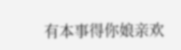有本事得你娘亲欢